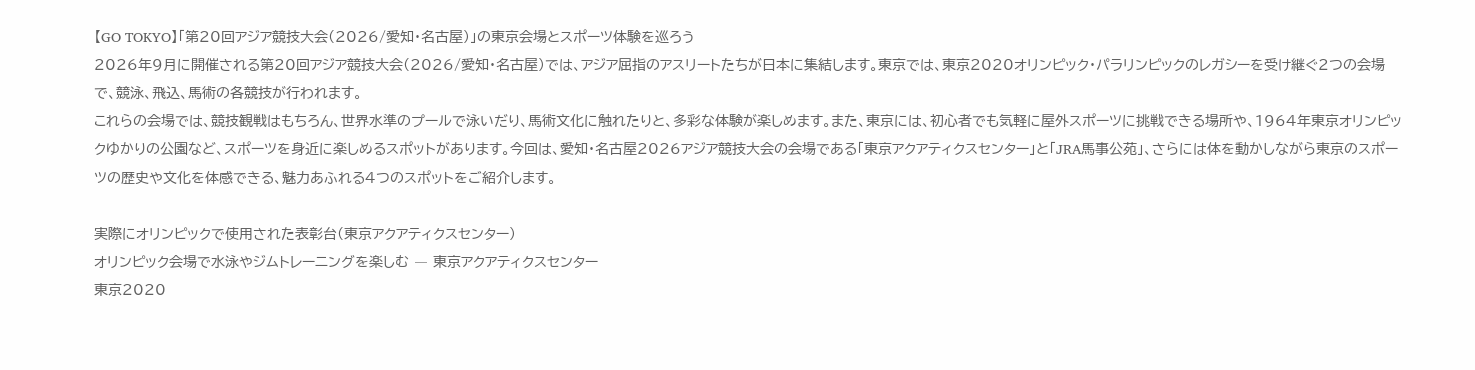【GO TOKYO】「第20回アジア競技大会(2026/愛知・名古屋)」の東京会場とスポーツ体験を巡ろう
2026年9月に開催される第20回アジア競技大会(2026/愛知・名古屋)では、アジア屈指のアスリートたちが日本に集結します。東京では、東京2020オリンピック・パラリンピックのレガシーを受け継ぐ2つの会場で、競泳、飛込、馬術の各競技が行われます。
これらの会場では、競技観戦はもちろん、世界水準のプールで泳いだり、馬術文化に触れたりと、多彩な体験が楽しめます。また、東京には、初心者でも気軽に屋外スポーツに挑戦できる場所や、1964年東京オリンピックゆかりの公園など、スポーツを身近に楽しめるスポットがあります。今回は、愛知・名古屋2026アジア競技大会の会場である「東京アクアティクスセンター」と「JRA馬事公苑」、さらには体を動かしながら東京のスポーツの歴史や文化を体感できる、魅力あふれる4つのスポットをご紹介します。

実際にオリンピックで使用された表彰台(東京アクアティクスセンター)
オリンピック会場で水泳やジムトレーニングを楽しむ ― 東京アクアティクスセンター
東京2020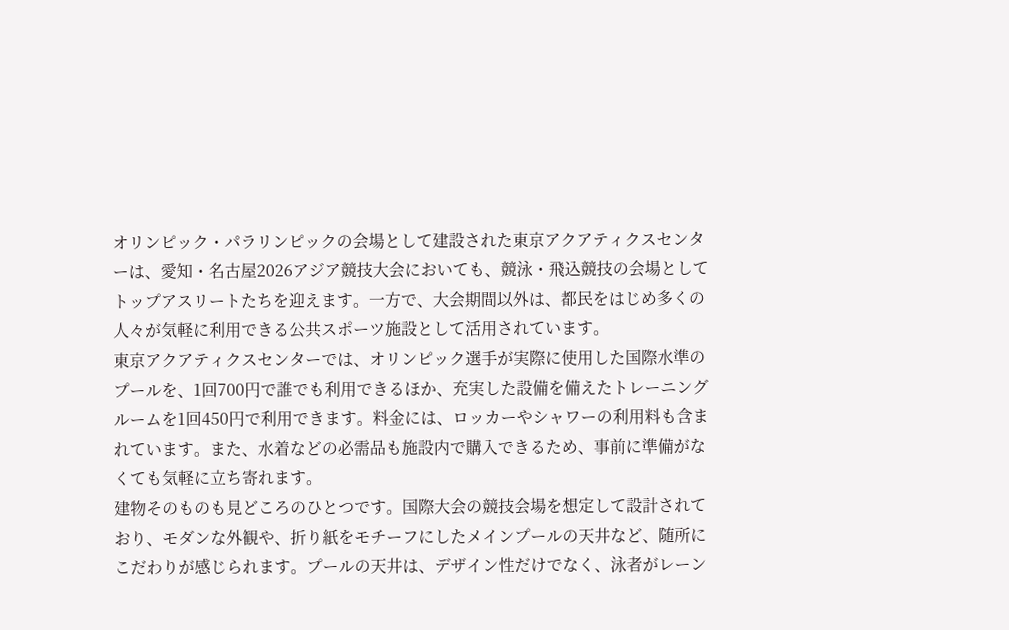オリンピック・パラリンピックの会場として建設された東京アクアティクスセンターは、愛知・名古屋2026アジア競技大会においても、競泳・飛込競技の会場としてトップアスリートたちを迎えます。一方で、大会期間以外は、都民をはじめ多くの人々が気軽に利用できる公共スポーツ施設として活用されています。
東京アクアティクスセンターでは、オリンピック選手が実際に使用した国際水準のプールを、1回700円で誰でも利用できるほか、充実した設備を備えたトレーニングルームを1回450円で利用できます。料金には、ロッカーやシャワーの利用料も含まれています。また、水着などの必需品も施設内で購入できるため、事前に準備がなくても気軽に立ち寄れます。
建物そのものも見どころのひとつです。国際大会の競技会場を想定して設計されており、モダンな外観や、折り紙をモチーフにしたメインプールの天井など、随所にこだわりが感じられます。プールの天井は、デザイン性だけでなく、泳者がレーン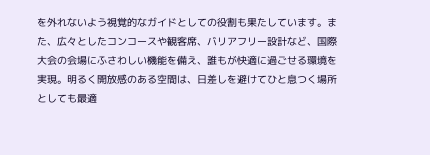を外れないよう視覚的なガイドとしての役割も果たしています。また、広々としたコンコースや観客席、バリアフリー設計など、国際大会の会場にふさわしい機能を備え、誰もが快適に過ごせる環境を実現。明るく開放感のある空間は、日差しを避けてひと息つく場所としても最適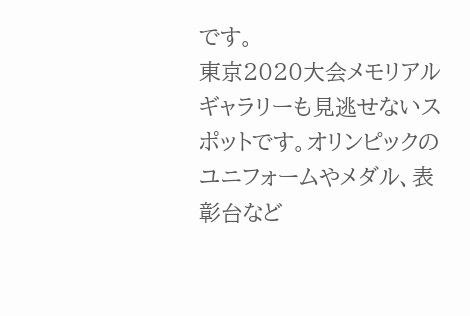です。
東京2020大会メモリアルギャラリーも見逃せないスポットです。オリンピックのユニフォームやメダル、表彰台など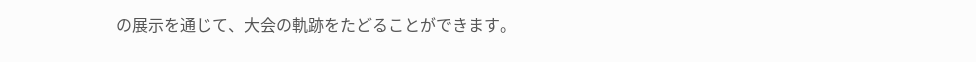の展示を通じて、大会の軌跡をたどることができます。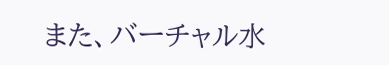また、バーチャル水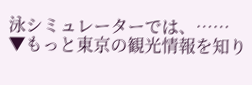泳シミュレーターでは、……
▼もっと東京の観光情報を知り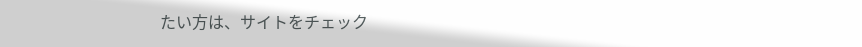たい方は、サイトをチェック